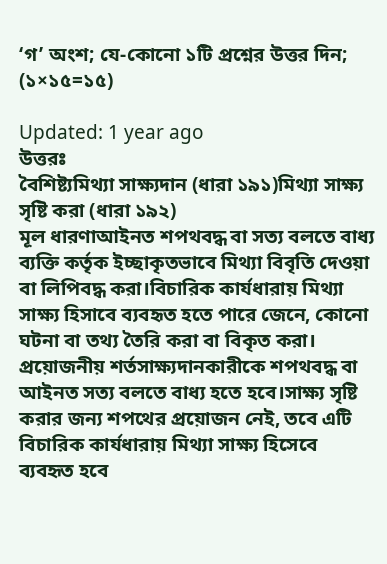‘গ’ অংশ; যে-কোনো ১টি প্রশ্নের উত্তর দিন; (১×১৫=১৫)

Updated: 1 year ago
উত্তরঃ
বৈশিষ্ট্যমিথ্যা সাক্ষ্যদান (ধারা ১৯১)মিথ্যা সাক্ষ্য সৃষ্টি করা (ধারা ১৯২)
মূল ধারণাআইনত শপথবদ্ধ বা সত্য বলতে বাধ্য ব্যক্তি কর্তৃক ইচ্ছাকৃতভাবে মিথ্যা বিবৃতি দেওয়া বা লিপিবদ্ধ করা।বিচারিক কার্যধারায় মিথ্যা সাক্ষ্য হিসাবে ব্যবহৃত হতে পারে জেনে, কোনো ঘটনা বা তথ্য তৈরি করা বা বিকৃত করা।
প্রয়োজনীয় শর্তসাক্ষ্যদানকারীকে শপথবদ্ধ বা আইনত সত্য বলতে বাধ্য হতে হবে।সাক্ষ্য সৃষ্টি করার জন্য শপথের প্রয়োজন নেই, তবে এটি বিচারিক কার্যধারায় মিথ্যা সাক্ষ্য হিসেবে ব্যবহৃত হবে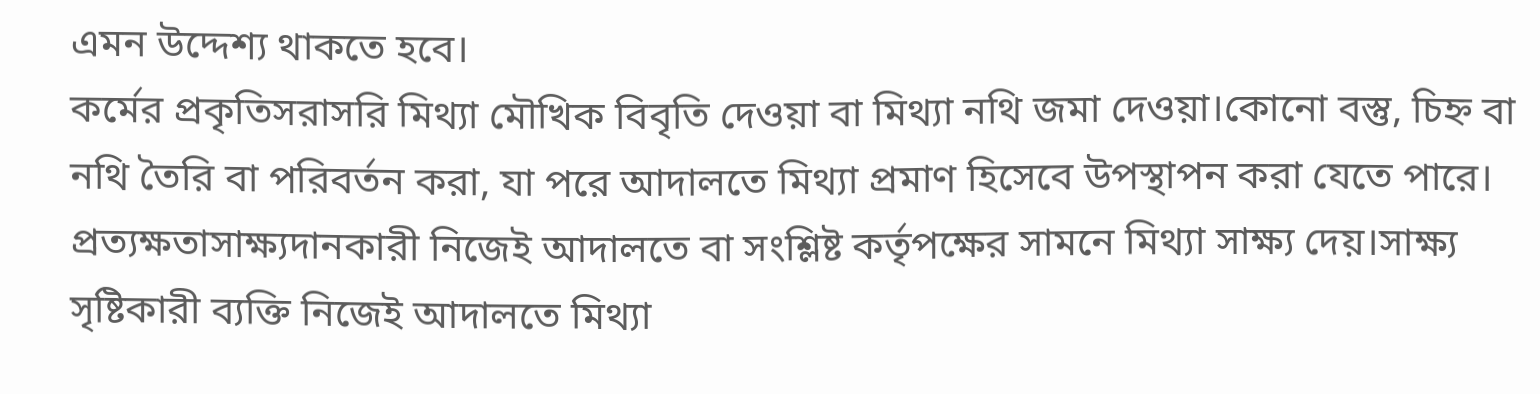এমন উদ্দেশ্য থাকতে হবে।
কর্মের প্রকৃতিসরাসরি মিথ্যা মৌখিক বিবৃতি দেওয়া বা মিথ্যা নথি জমা দেওয়া।কোনো বস্তু, চিহ্ন বা নথি তৈরি বা পরিবর্তন করা, যা পরে আদালতে মিথ্যা প্রমাণ হিসেবে উপস্থাপন করা যেতে পারে।
প্রত্যক্ষতাসাক্ষ্যদানকারী নিজেই আদালতে বা সংশ্লিষ্ট কর্তৃপক্ষের সামনে মিথ্যা সাক্ষ্য দেয়।সাক্ষ্য সৃষ্টিকারী ব্যক্তি নিজেই আদালতে মিথ্যা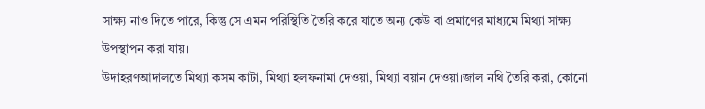সাক্ষ্য নাও দিতে পারে, কিন্তু সে এমন পরিস্থিতি তৈরি করে যাতে অন্য কেউ বা প্রমাণের মাধ্যমে মিথ্যা সাক্ষ্য উপস্থাপন করা যায়।
উদাহরণআদালতে মিথ্যা কসম কাটা, মিথ্যা হলফনামা দেওয়া, মিথ্যা বয়ান দেওয়া।জাল নথি তৈরি করা, কোনো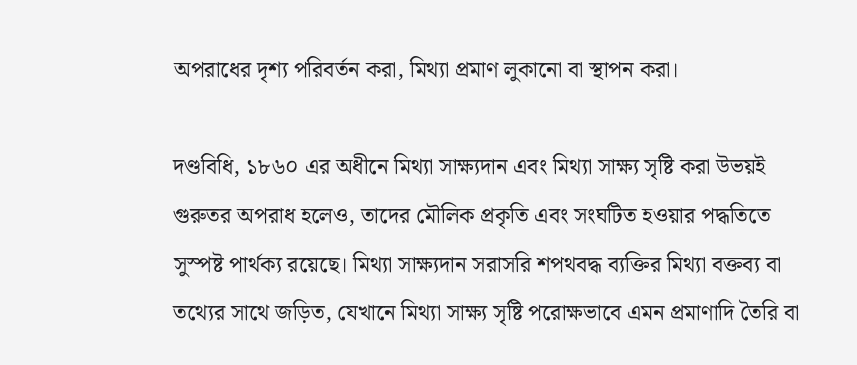অপরাধের দৃশ্য পরিবর্তন করা, মিথ্যা প্রমাণ লুকানো বা স্থাপন করা।

দণ্ডবিধি, ১৮৬০ এর অধীনে মিথ্যা সাক্ষ্যদান এবং মিথ্যা সাক্ষ্য সৃষ্টি করা উভয়ই গুরুতর অপরাধ হলেও, তাদের মৌলিক প্রকৃতি এবং সংঘটিত হওয়ার পদ্ধতিতে সুস্পষ্ট পার্থক্য রয়েছে। মিথ্যা সাক্ষ্যদান সরাসরি শপথবদ্ধ ব্যক্তির মিথ্যা বক্তব্য বা তথ্যের সাথে জড়িত, যেখানে মিথ্যা সাক্ষ্য সৃষ্টি পরোক্ষভাবে এমন প্রমাণাদি তৈরি বা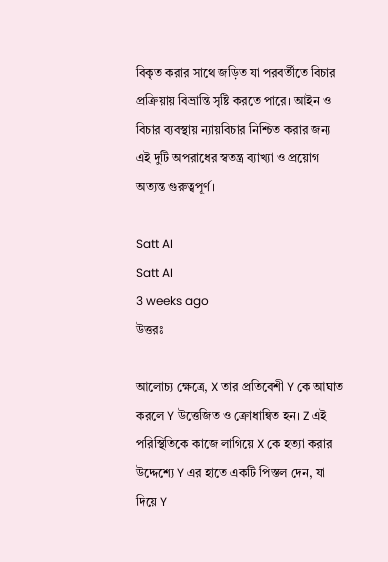বিকৃত করার সাথে জড়িত যা পরবর্তীতে বিচার প্রক্রিয়ায় বিভ্রান্তি সৃষ্টি করতে পারে। আইন ও বিচার ব্যবস্থায় ন্যায়বিচার নিশ্চিত করার জন্য এই দুটি অপরাধের স্বতন্ত্র ব্যাখ্যা ও প্রয়োগ অত্যন্ত গুরুত্বপূর্ণ।

Satt AI
Satt AI
3 weeks ago
উত্তরঃ

আলোচ্য ক্ষেত্রে, X তার প্রতিবেশী Y কে আঘাত করলে Y উত্তেজিত ও ক্রোধান্বিত হন। Z এই পরিস্থিতিকে কাজে লাগিয়ে X কে হত্যা করার উদ্দেশ্যে Y এর হাতে একটি পিস্তল দেন, যা দিয়ে Y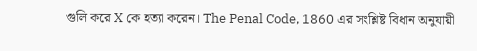গুলি করে X কে হত্যা করেন। The Penal Code, 1860 এর সংশ্লিষ্ট বিধান অনুযায়ী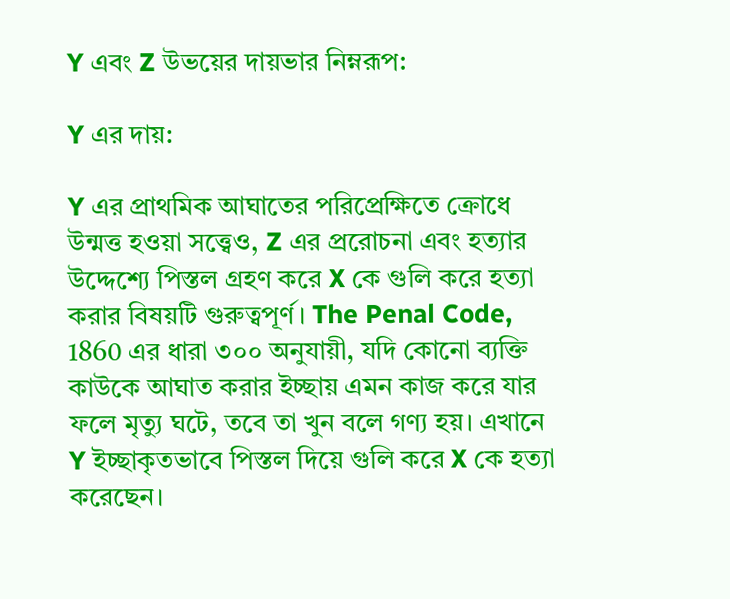Y এবং Z উভয়ের দায়ভার নিম্নরূপ:

Y এর দায়:

Y এর প্রাথমিক আঘাতের পরিপ্রেক্ষিতে ক্রোধে উন্মত্ত হওয়া সত্ত্বেও, Z এর প্ররোচনা এবং হত্যার উদ্দেশ্যে পিস্তল গ্রহণ করে X কে গুলি করে হত্যা করার বিষয়টি গুরুত্বপূর্ণ। The Penal Code, 1860 এর ধারা ৩০০ অনুযায়ী, যদি কোনো ব্যক্তি কাউকে আঘাত করার ইচ্ছায় এমন কাজ করে যার ফলে মৃত্যু ঘটে, তবে তা খুন বলে গণ্য হয়। এখানে Y ইচ্ছাকৃতভাবে পিস্তল দিয়ে গুলি করে X কে হত্যা করেছেন।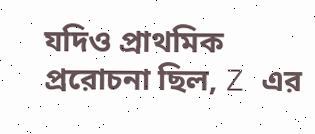যদিও প্রাথমিক প্ররোচনা ছিল, Z এর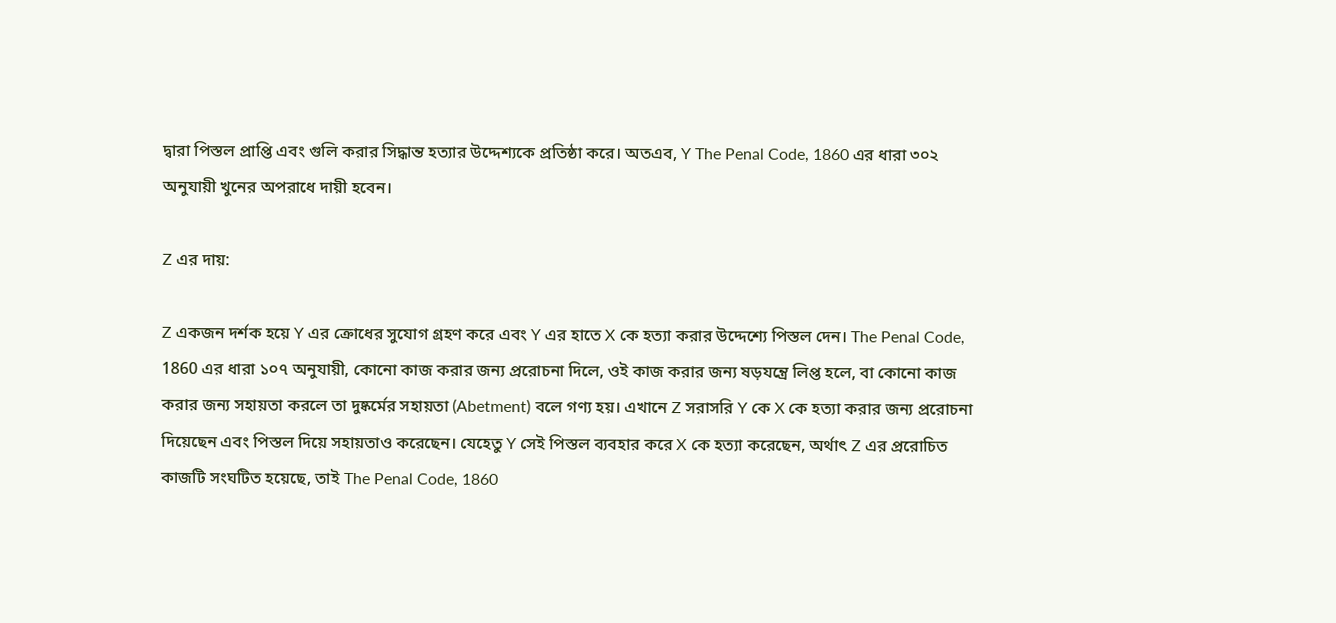দ্বারা পিস্তল প্রাপ্তি এবং গুলি করার সিদ্ধান্ত হত্যার উদ্দেশ্যকে প্রতিষ্ঠা করে। অতএব, Y The Penal Code, 1860 এর ধারা ৩০২ অনুযায়ী খুনের অপরাধে দায়ী হবেন।

Z এর দায়:

Z একজন দর্শক হয়ে Y এর ক্রোধের সুযোগ গ্রহণ করে এবং Y এর হাতে X কে হত্যা করার উদ্দেশ্যে পিস্তল দেন। The Penal Code, 1860 এর ধারা ১০৭ অনুযায়ী, কোনো কাজ করার জন্য প্ররোচনা দিলে, ওই কাজ করার জন্য ষড়যন্ত্রে লিপ্ত হলে, বা কোনো কাজ করার জন্য সহায়তা করলে তা দুষ্কর্মের সহায়তা (Abetment) বলে গণ্য হয়। এখানে Z সরাসরি Y কে X কে হত্যা করার জন্য প্ররোচনা দিয়েছেন এবং পিস্তল দিয়ে সহায়তাও করেছেন। যেহেতু Y সেই পিস্তল ব্যবহার করে X কে হত্যা করেছেন, অর্থাৎ Z এর প্ররোচিত কাজটি সংঘটিত হয়েছে, তাই The Penal Code, 1860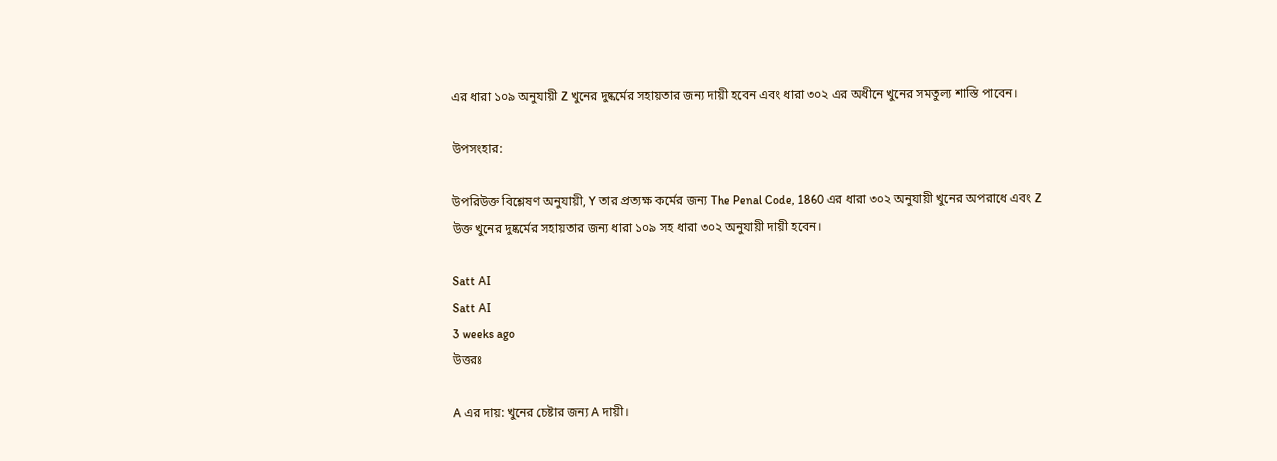এর ধারা ১০৯ অনুযায়ী Z খুনের দুষ্কর্মের সহায়তার জন্য দায়ী হবেন এবং ধারা ৩০২ এর অধীনে খুনের সমতুল্য শাস্তি পাবেন।

উপসংহার:

উপরিউক্ত বিশ্লেষণ অনুযায়ী, Y তার প্রত্যক্ষ কর্মের জন্য The Penal Code, 1860 এর ধারা ৩০২ অনুযায়ী খুনের অপরাধে এবং Z উক্ত খুনের দুষ্কর্মের সহায়তার জন্য ধারা ১০৯ সহ ধারা ৩০২ অনুযায়ী দায়ী হবেন।

Satt AI
Satt AI
3 weeks ago
উত্তরঃ

A এর দায়: খুনের চেষ্টার জন্য A দায়ী।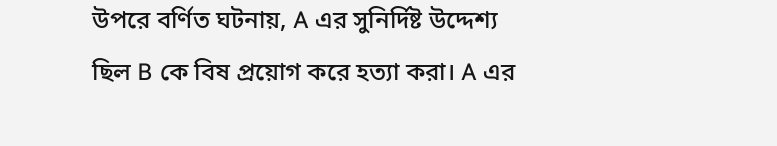উপরে বর্ণিত ঘটনায়, A এর সুনির্দিষ্ট উদ্দেশ্য ছিল B কে বিষ প্রয়োগ করে হত্যা করা। A এর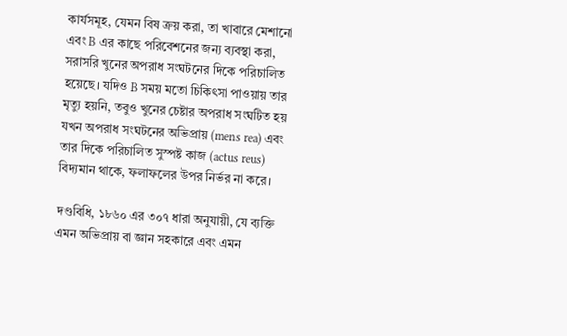কার্যসমূহ, যেমন বিষ ক্রয় করা, তা খাবারে মেশানো এবং B এর কাছে পরিবেশনের জন্য ব্যবস্থা করা, সরাসরি খুনের অপরাধ সংঘটনের দিকে পরিচালিত হয়েছে। যদিও B সময় মতো চিকিৎসা পাওয়ায় তার মৃত্যু হয়নি, তবুও খুনের চেষ্টার অপরাধ সংঘটিত হয় যখন অপরাধ সংঘটনের অভিপ্রায় (mens rea) এবং তার দিকে পরিচালিত সুস্পষ্ট কাজ (actus reus) বিদ্যমান থাকে, ফলাফলের উপর নির্ভর না করে।

দণ্ডবিধি, ১৮৬০ এর ৩০৭ ধারা অনুযায়ী, যে ব্যক্তি এমন অভিপ্রায় বা জ্ঞান সহকারে এবং এমন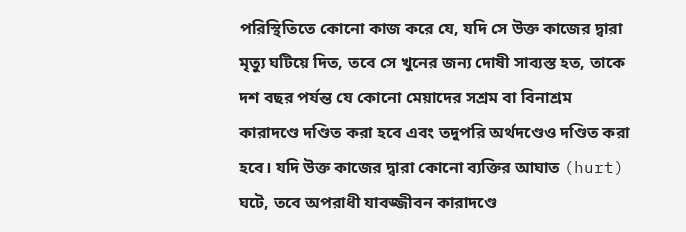পরিস্থিতিতে কোনো কাজ করে যে, যদি সে উক্ত কাজের দ্বারা মৃত্যু ঘটিয়ে দিত, তবে সে খুনের জন্য দোষী সাব্যস্ত হত, তাকে দশ বছর পর্যন্ত যে কোনো মেয়াদের সশ্রম বা বিনাশ্রম কারাদণ্ডে দণ্ডিত করা হবে এবং তদুপরি অর্থদণ্ডেও দণ্ডিত করা হবে। যদি উক্ত কাজের দ্বারা কোনো ব্যক্তির আঘাত (hurt) ঘটে, তবে অপরাধী যাবজ্জীবন কারাদণ্ডে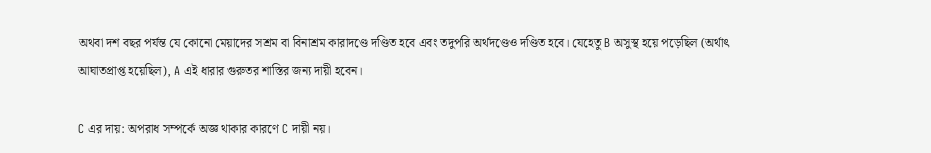অথবা দশ বছর পর্যন্ত যে কোনো মেয়াদের সশ্রম বা বিনাশ্রম কারাদণ্ডে দণ্ডিত হবে এবং তদুপরি অর্থদণ্ডেও দণ্ডিত হবে। যেহেতু B অসুস্থ হয়ে পড়েছিল (অর্থাৎ আঘাতপ্রাপ্ত হয়েছিল), A এই ধারার গুরুতর শাস্তির জন্য দায়ী হবেন।

C এর দায়: অপরাধ সম্পর্কে অজ্ঞ থাকার কারণে C দায়ী নয়।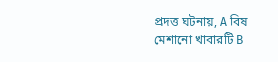প্রদত্ত ঘটনায়, A বিষ মেশানো খাবারটি B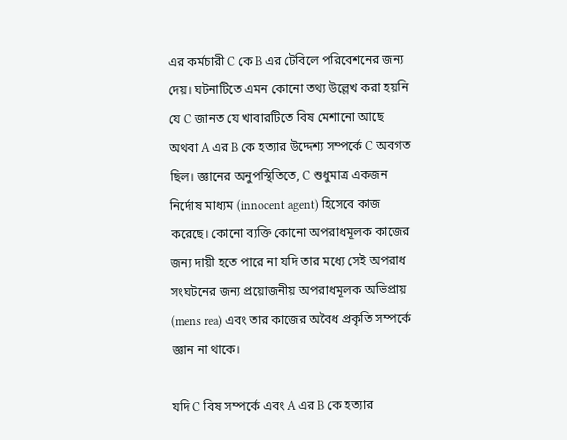এর কর্মচারী C কে B এর টেবিলে পরিবেশনের জন্য দেয়। ঘটনাটিতে এমন কোনো তথ্য উল্লেখ করা হয়নি যে C জানত যে খাবারটিতে বিষ মেশানো আছে অথবা A এর B কে হত্যার উদ্দেশ্য সম্পর্কে C অবগত ছিল। জ্ঞানের অনুপস্থিতিতে, C শুধুমাত্র একজন নির্দোষ মাধ্যম (innocent agent) হিসেবে কাজ করেছে। কোনো ব্যক্তি কোনো অপরাধমূলক কাজের জন্য দায়ী হতে পারে না যদি তার মধ্যে সেই অপরাধ সংঘটনের জন্য প্রয়োজনীয় অপরাধমূলক অভিপ্রায় (mens rea) এবং তার কাজের অবৈধ প্রকৃতি সম্পর্কে জ্ঞান না থাকে।

যদি C বিষ সম্পর্কে এবং A এর B কে হত্যার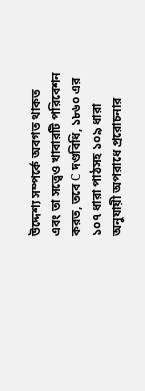উদ্দেশ্য সম্পর্কে অবগত থাকত এবং তা সত্ত্বেও খাবারটি পরিবেশন করত, তবে C দণ্ডবিধি, ১৮৬০ এর ১০৭ ধারা পাঠসহ ১০৯ ধারা অনুযায়ী অপরাধে প্ররোচনার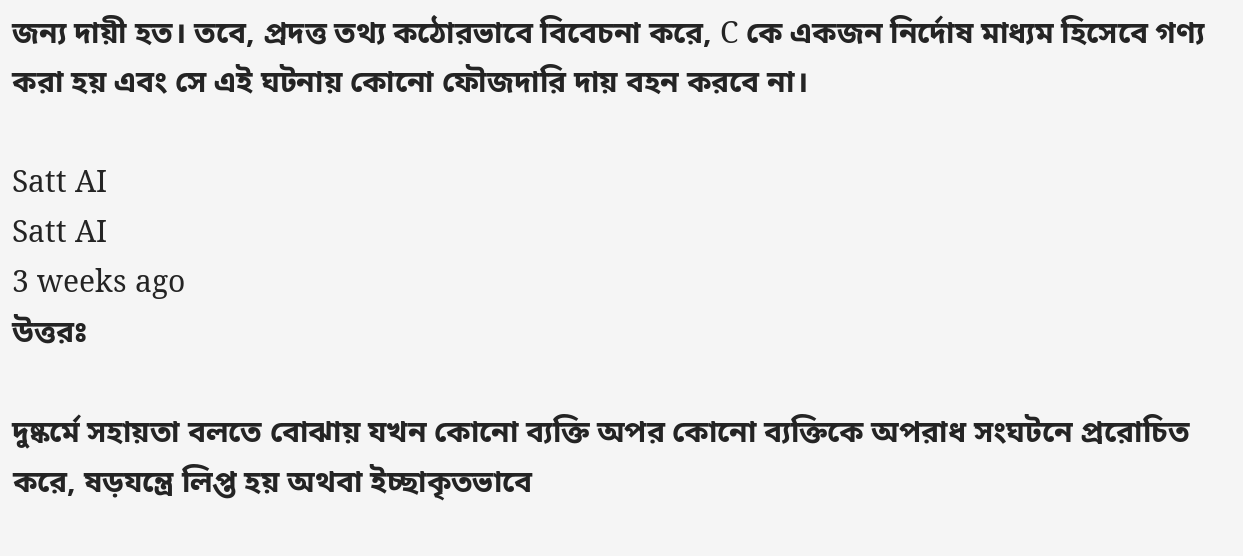জন্য দায়ী হত। তবে, প্রদত্ত তথ্য কঠোরভাবে বিবেচনা করে, C কে একজন নির্দোষ মাধ্যম হিসেবে গণ্য করা হয় এবং সে এই ঘটনায় কোনো ফৌজদারি দায় বহন করবে না।

Satt AI
Satt AI
3 weeks ago
উত্তরঃ

দুষ্কর্মে সহায়তা বলতে বোঝায় যখন কোনো ব্যক্তি অপর কোনো ব্যক্তিকে অপরাধ সংঘটনে প্ররোচিত করে, ষড়যন্ত্রে লিপ্ত হয় অথবা ইচ্ছাকৃতভাবে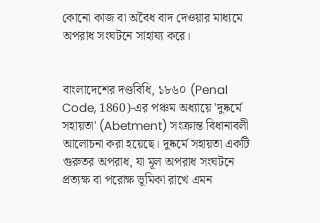কোনো কাজ বা অবৈধ বাদ দেওয়ার মাধ্যমে অপরাধ সংঘটনে সাহায্য করে।


বাংলাদেশের দণ্ডবিধি, ১৮৬০ (Penal Code, 1860)-এর পঞ্চম অধ্যায়ে 'দুষ্কর্মে সহায়তা' (Abetment) সংক্রান্ত বিধানাবলী আলোচনা করা হয়েছে। দুষ্কর্মে সহায়তা একটি গুরুতর অপরাধ, যা মূল অপরাধ সংঘটনে প্রত্যক্ষ বা পরোক্ষ ভূমিকা রাখে এমন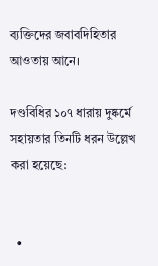ব্যক্তিদের জবাবদিহিতার আওতায় আনে।

দণ্ডবিধির ১০৭ ধারায় দুষ্কর্মে সহায়তার তিনটি ধরন উল্লেখ করা হয়েছে:


  •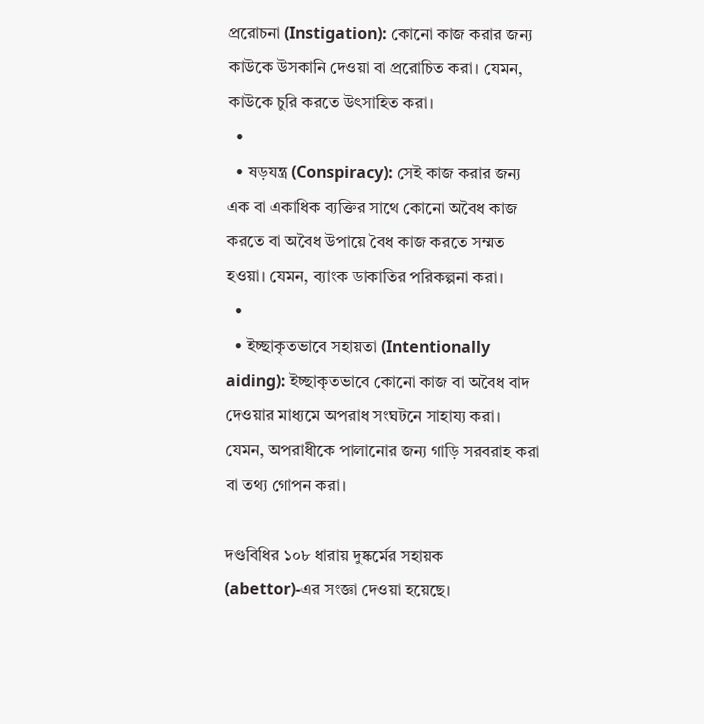প্ররোচনা (Instigation): কোনো কাজ করার জন্য কাউকে উসকানি দেওয়া বা প্ররোচিত করা। যেমন, কাউকে চুরি করতে উৎসাহিত করা।
  •
  • ষড়যন্ত্র (Conspiracy): সেই কাজ করার জন্য এক বা একাধিক ব্যক্তির সাথে কোনো অবৈধ কাজ করতে বা অবৈধ উপায়ে বৈধ কাজ করতে সম্মত হওয়া। যেমন, ব্যাংক ডাকাতির পরিকল্পনা করা।
  •
  • ইচ্ছাকৃতভাবে সহায়তা (Intentionally aiding): ইচ্ছাকৃতভাবে কোনো কাজ বা অবৈধ বাদ দেওয়ার মাধ্যমে অপরাধ সংঘটনে সাহায্য করা। যেমন, অপরাধীকে পালানোর জন্য গাড়ি সরবরাহ করা বা তথ্য গোপন করা।

দণ্ডবিধির ১০৮ ধারায় দুষ্কর্মের সহায়ক (abettor)-এর সংজ্ঞা দেওয়া হয়েছে।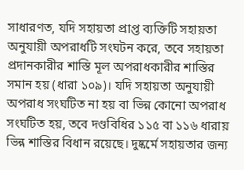সাধারণত, যদি সহায়তা প্রাপ্ত ব্যক্তিটি সহায়তা অনুযায়ী অপরাধটি সংঘটন করে, তবে সহায়তা প্রদানকারীর শাস্তি মূল অপরাধকারীর শাস্তির সমান হয় (ধারা ১০৯)। যদি সহায়তা অনুযায়ী অপরাধ সংঘটিত না হয় বা ভিন্ন কোনো অপরাধ সংঘটিত হয়, তবে দণ্ডবিধির ১১৫ বা ১১৬ ধারায় ভিন্ন শাস্তির বিধান রয়েছে। দুষ্কর্মে সহায়তার জন্য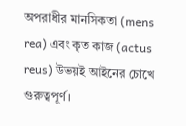অপরাধীর মানসিকতা (mens rea) এবং কৃত কাজ (actus reus) উভয়ই আইনের চোখে গুরুত্বপূর্ণ।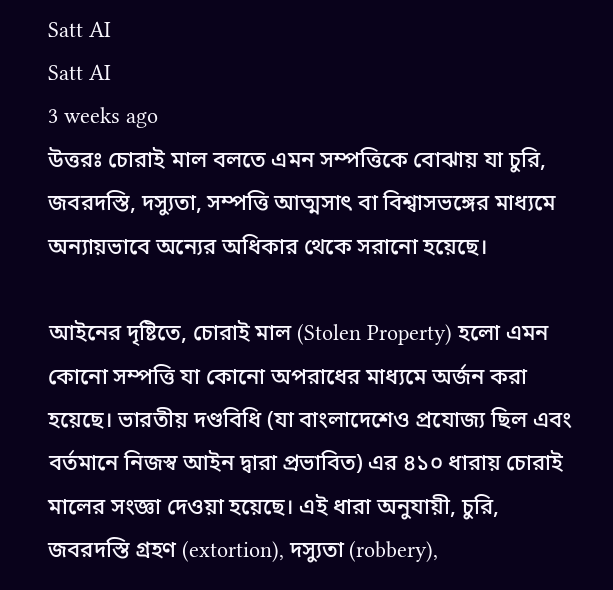Satt AI
Satt AI
3 weeks ago
উত্তরঃ চোরাই মাল বলতে এমন সম্পত্তিকে বোঝায় যা চুরি, জবরদস্তি, দস্যুতা, সম্পত্তি আত্মসাৎ বা বিশ্বাসভঙ্গের মাধ্যমে অন্যায়ভাবে অন্যের অধিকার থেকে সরানো হয়েছে।

আইনের দৃষ্টিতে, চোরাই মাল (Stolen Property) হলো এমন কোনো সম্পত্তি যা কোনো অপরাধের মাধ্যমে অর্জন করা হয়েছে। ভারতীয় দণ্ডবিধি (যা বাংলাদেশেও প্রযোজ্য ছিল এবং বর্তমানে নিজস্ব আইন দ্বারা প্রভাবিত) এর ৪১০ ধারায় চোরাই মালের সংজ্ঞা দেওয়া হয়েছে। এই ধারা অনুযায়ী, চুরি, জবরদস্তি গ্রহণ (extortion), দস্যুতা (robbery),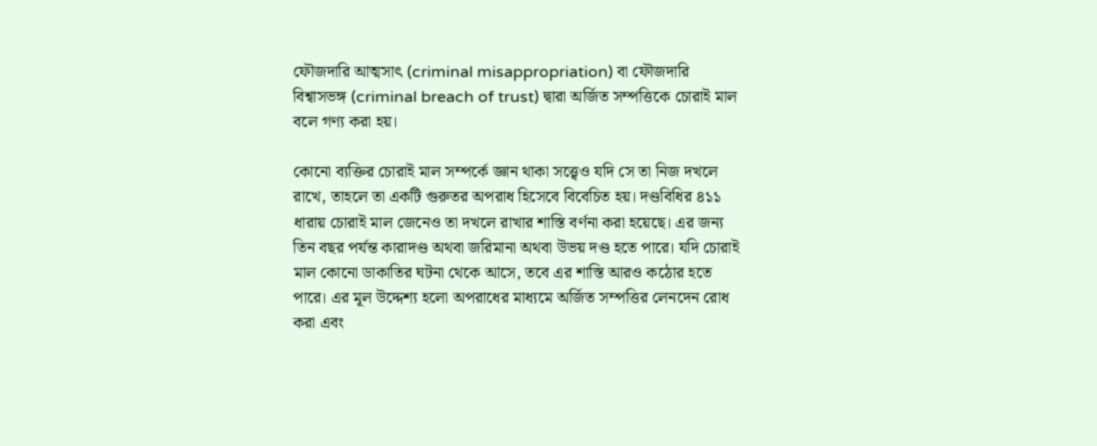ফৌজদারি আত্মসাৎ (criminal misappropriation) বা ফৌজদারি বিশ্বাসভঙ্গ (criminal breach of trust) দ্বারা অর্জিত সম্পত্তিকে চোরাই মাল বলে গণ্য করা হয়।

কোনো ব্যক্তির চোরাই মাল সম্পর্কে জ্ঞান থাকা সত্ত্বেও যদি সে তা নিজ দখলে রাখে, তাহলে তা একটি গুরুতর অপরাধ হিসেবে বিবেচিত হয়। দণ্ডবিধির ৪১১ ধারায় চোরাই মাল জেনেও তা দখলে রাখার শাস্তি বর্ণনা করা হয়েছে। এর জন্য তিন বছর পর্যন্ত কারাদণ্ড অথবা জরিমানা অথবা উভয় দণ্ড হতে পারে। যদি চোরাই মাল কোনো ডাকাতির ঘটনা থেকে আসে, তবে এর শাস্তি আরও কঠোর হতে পারে। এর মূল উদ্দেশ্য হলো অপরাধের মাধ্যমে অর্জিত সম্পত্তির লেনদেন রোধ করা এবং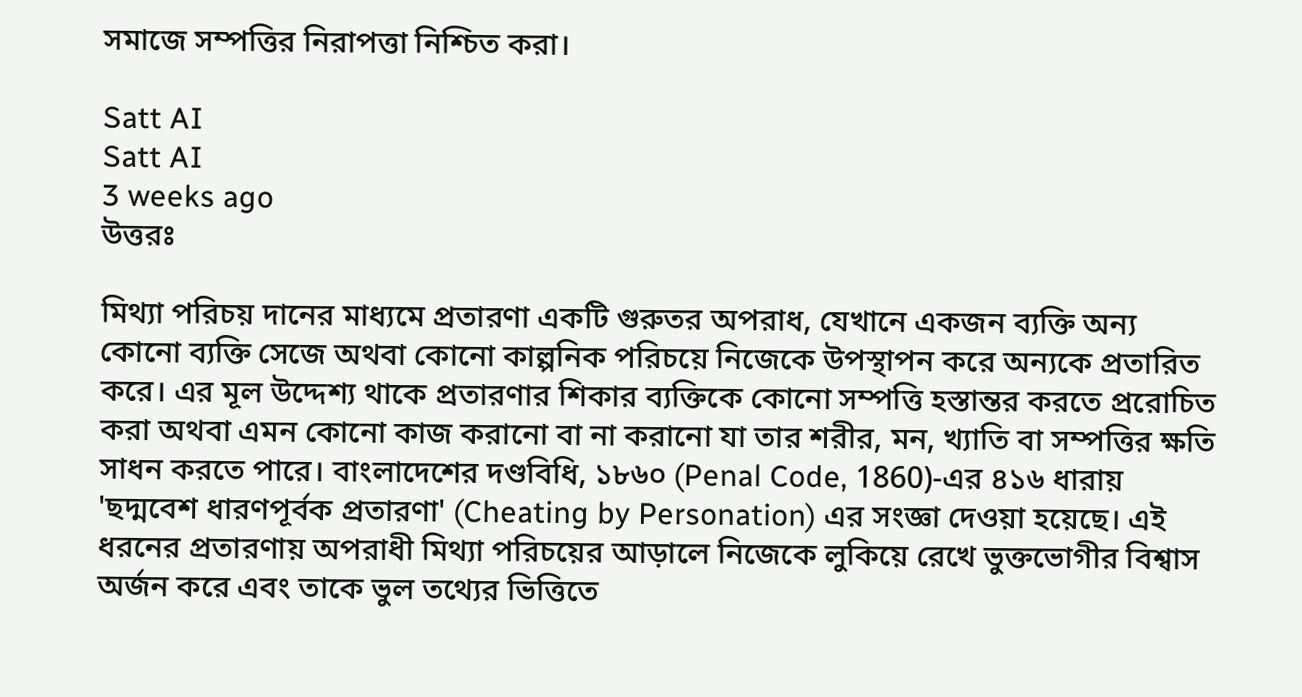সমাজে সম্পত্তির নিরাপত্তা নিশ্চিত করা।

Satt AI
Satt AI
3 weeks ago
উত্তরঃ

মিথ্যা পরিচয় দানের মাধ্যমে প্রতারণা একটি গুরুতর অপরাধ, যেখানে একজন ব্যক্তি অন্য কোনো ব্যক্তি সেজে অথবা কোনো কাল্পনিক পরিচয়ে নিজেকে উপস্থাপন করে অন্যকে প্রতারিত করে। এর মূল উদ্দেশ্য থাকে প্রতারণার শিকার ব্যক্তিকে কোনো সম্পত্তি হস্তান্তর করতে প্ররোচিত করা অথবা এমন কোনো কাজ করানো বা না করানো যা তার শরীর, মন, খ্যাতি বা সম্পত্তির ক্ষতি সাধন করতে পারে। বাংলাদেশের দণ্ডবিধি, ১৮৬০ (Penal Code, 1860)-এর ৪১৬ ধারায় 'ছদ্মবেশ ধারণপূর্বক প্রতারণা' (Cheating by Personation) এর সংজ্ঞা দেওয়া হয়েছে। এই ধরনের প্রতারণায় অপরাধী মিথ্যা পরিচয়ের আড়ালে নিজেকে লুকিয়ে রেখে ভুক্তভোগীর বিশ্বাস অর্জন করে এবং তাকে ভুল তথ্যের ভিত্তিতে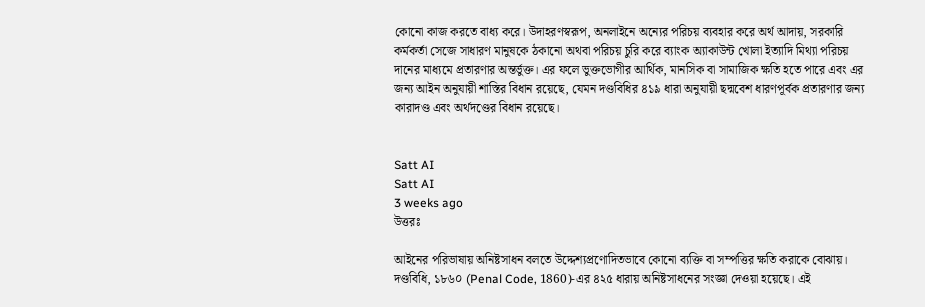কোনো কাজ করতে বাধ্য করে। উদাহরণস্বরূপ, অনলাইনে অন্যের পরিচয় ব্যবহার করে অর্থ আদায়, সরকারি কর্মকর্তা সেজে সাধারণ মানুষকে ঠকানো অথবা পরিচয় চুরি করে ব্যাংক অ্যাকাউন্ট খোলা ইত্যাদি মিথ্যা পরিচয় দানের মাধ্যমে প্রতারণার অন্তর্ভুক্ত। এর ফলে ভুক্তভোগীর আর্থিক, মানসিক বা সামাজিক ক্ষতি হতে পারে এবং এর জন্য আইন অনুযায়ী শাস্তির বিধান রয়েছে, যেমন দণ্ডবিধির ৪১৯ ধারা অনুযায়ী ছদ্মবেশ ধারণপূর্বক প্রতারণার জন্য কারাদণ্ড এবং অর্থদণ্ডের বিধান রয়েছে।


Satt AI
Satt AI
3 weeks ago
উত্তরঃ

আইনের পরিভাষায় অনিষ্টসাধন বলতে উদ্দেশ্যপ্রণোদিতভাবে কোনো ব্যক্তি বা সম্পত্তির ক্ষতি করাকে বোঝায়। দণ্ডবিধি, ১৮৬০ (Penal Code, 1860)-এর ৪২৫ ধারায় অনিষ্টসাধনের সংজ্ঞা দেওয়া হয়েছে। এই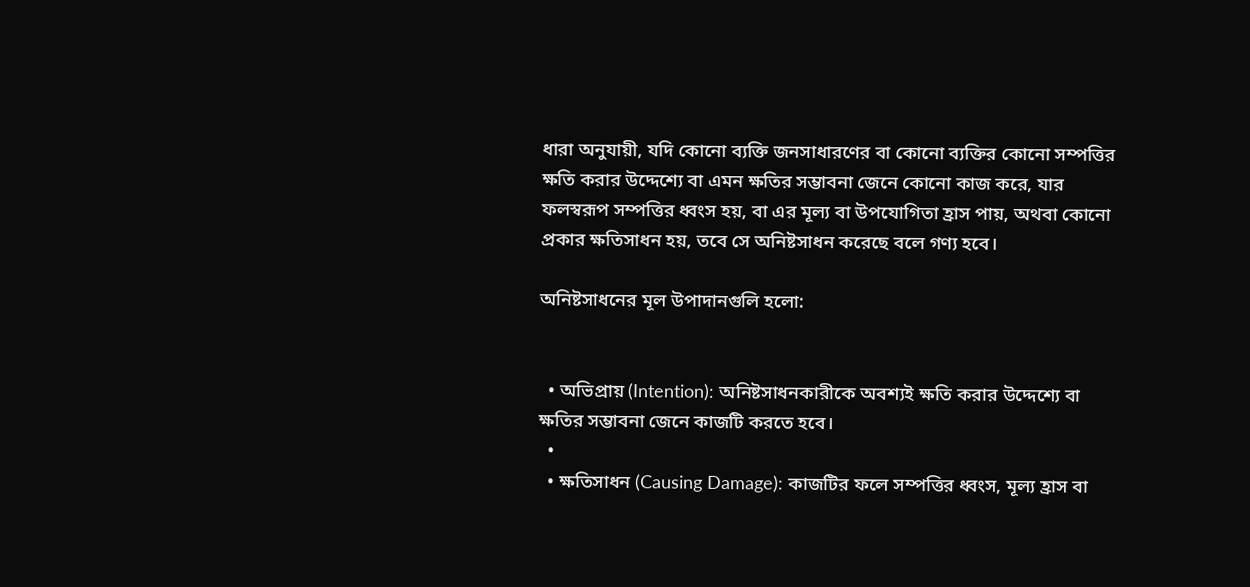ধারা অনুযায়ী, যদি কোনো ব্যক্তি জনসাধারণের বা কোনো ব্যক্তির কোনো সম্পত্তির ক্ষতি করার উদ্দেশ্যে বা এমন ক্ষতির সম্ভাবনা জেনে কোনো কাজ করে, যার ফলস্বরূপ সম্পত্তির ধ্বংস হয়, বা এর মূল্য বা উপযোগিতা হ্রাস পায়, অথবা কোনো প্রকার ক্ষতিসাধন হয়, তবে সে অনিষ্টসাধন করেছে বলে গণ্য হবে।

অনিষ্টসাধনের মূল উপাদানগুলি হলো:


  • অভিপ্রায় (Intention): অনিষ্টসাধনকারীকে অবশ্যই ক্ষতি করার উদ্দেশ্যে বা ক্ষতির সম্ভাবনা জেনে কাজটি করতে হবে।
  •
  • ক্ষতিসাধন (Causing Damage): কাজটির ফলে সম্পত্তির ধ্বংস, মূল্য হ্রাস বা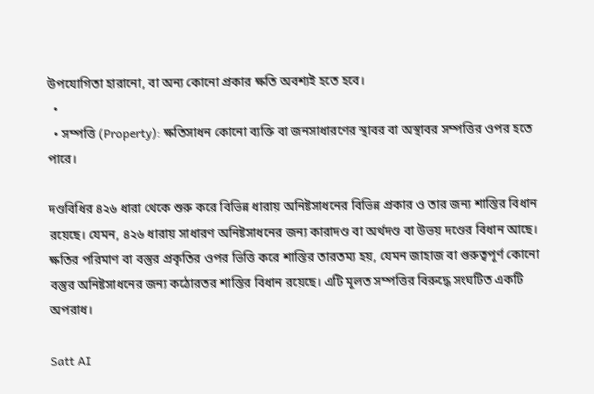উপযোগিতা হারানো, বা অন্য কোনো প্রকার ক্ষতি অবশ্যই হতে হবে।
  •
  • সম্পত্তি (Property): ক্ষতিসাধন কোনো ব্যক্তি বা জনসাধারণের স্থাবর বা অস্থাবর সম্পত্তির ওপর হতে পারে।

দণ্ডবিধির ৪২৬ ধারা থেকে শুরু করে বিভিন্ন ধারায় অনিষ্টসাধনের বিভিন্ন প্রকার ও তার জন্য শাস্তির বিধান রয়েছে। যেমন, ৪২৬ ধারায় সাধারণ অনিষ্টসাধনের জন্য কারাদণ্ড বা অর্থদণ্ড বা উভয় দণ্ডের বিধান আছে। ক্ষতির পরিমাণ বা বস্তুর প্রকৃতির ওপর ভিত্তি করে শাস্তির তারতম্য হয়, যেমন জাহাজ বা গুরুত্বপূর্ণ কোনো বস্তুর অনিষ্টসাধনের জন্য কঠোরতর শাস্তির বিধান রয়েছে। এটি মূলত সম্পত্তির বিরুদ্ধে সংঘটিত একটি অপরাধ।

Satt AI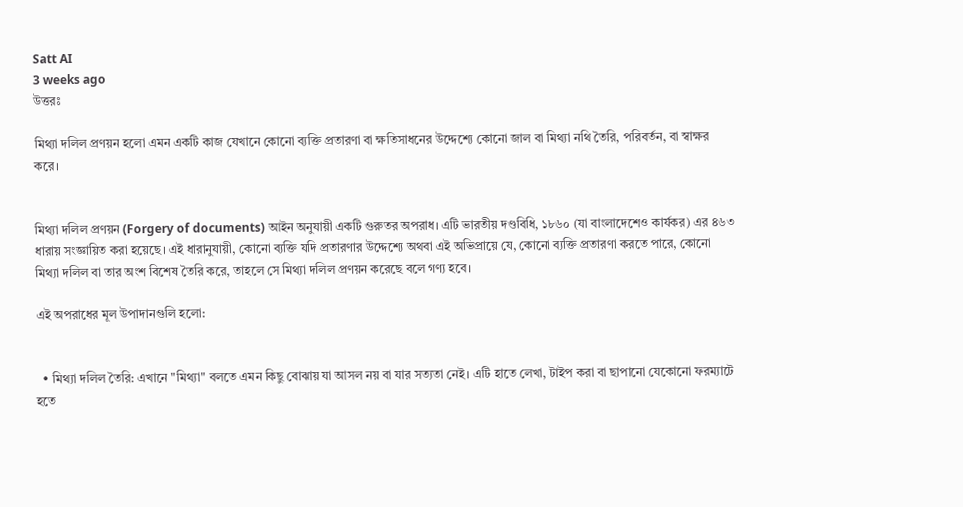Satt AI
3 weeks ago
উত্তরঃ

মিথ্যা দলিল প্রণয়ন হলো এমন একটি কাজ যেখানে কোনো ব্যক্তি প্রতারণা বা ক্ষতিসাধনের উদ্দেশ্যে কোনো জাল বা মিথ্যা নথি তৈরি, পরিবর্তন, বা স্বাক্ষর করে।


মিথ্যা দলিল প্রণয়ন (Forgery of documents) আইন অনুযায়ী একটি গুরুতর অপরাধ। এটি ভারতীয় দণ্ডবিধি, ১৮৬০ (যা বাংলাদেশেও কার্যকর) এর ৪৬৩ ধারায় সংজ্ঞায়িত করা হয়েছে। এই ধারানুযায়ী, কোনো ব্যক্তি যদি প্রতারণার উদ্দেশ্যে অথবা এই অভিপ্রায়ে যে, কোনো ব্যক্তি প্রতারণা করতে পারে, কোনো মিথ্যা দলিল বা তার অংশ বিশেষ তৈরি করে, তাহলে সে মিথ্যা দলিল প্রণয়ন করেছে বলে গণ্য হবে।

এই অপরাধের মূল উপাদানগুলি হলো:


  • মিথ্যা দলিল তৈরি: এখানে "মিথ্যা" বলতে এমন কিছু বোঝায় যা আসল নয় বা যার সত্যতা নেই। এটি হাতে লেখা, টাইপ করা বা ছাপানো যেকোনো ফরম্যাটে হতে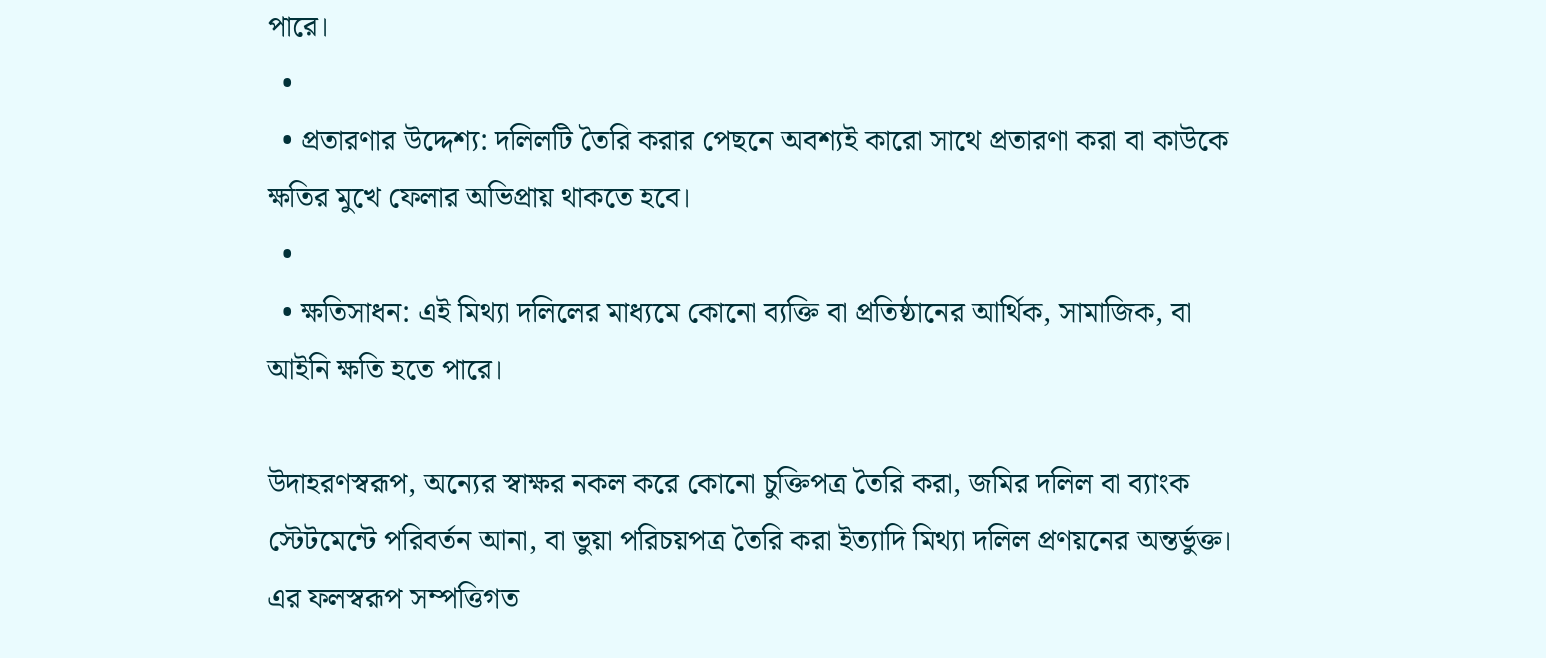পারে।
  •
  • প্রতারণার উদ্দেশ্য: দলিলটি তৈরি করার পেছনে অবশ্যই কারো সাথে প্রতারণা করা বা কাউকে ক্ষতির মুখে ফেলার অভিপ্রায় থাকতে হবে।
  •
  • ক্ষতিসাধন: এই মিথ্যা দলিলের মাধ্যমে কোনো ব্যক্তি বা প্রতিষ্ঠানের আর্থিক, সামাজিক, বা আইনি ক্ষতি হতে পারে।

উদাহরণস্বরূপ, অন্যের স্বাক্ষর নকল করে কোনো চুক্তিপত্র তৈরি করা, জমির দলিল বা ব্যাংক স্টেটমেন্টে পরিবর্তন আনা, বা ভুয়া পরিচয়পত্র তৈরি করা ইত্যাদি মিথ্যা দলিল প্রণয়নের অন্তর্ভুক্ত। এর ফলস্বরূপ সম্পত্তিগত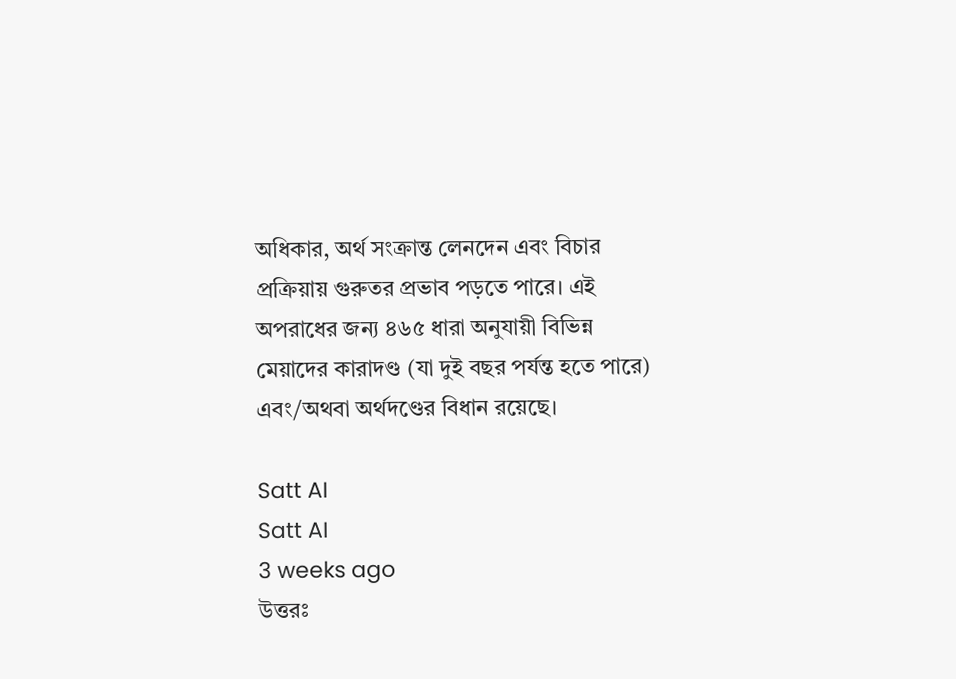অধিকার, অর্থ সংক্রান্ত লেনদেন এবং বিচার প্রক্রিয়ায় গুরুতর প্রভাব পড়তে পারে। এই অপরাধের জন্য ৪৬৫ ধারা অনুযায়ী বিভিন্ন মেয়াদের কারাদণ্ড (যা দুই বছর পর্যন্ত হতে পারে) এবং/অথবা অর্থদণ্ডের বিধান রয়েছে।

Satt AI
Satt AI
3 weeks ago
উত্তরঃ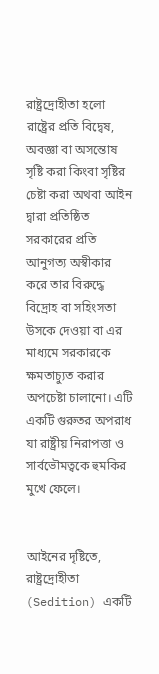রাষ্ট্রদ্রোহীতা হলো রাষ্ট্রের প্রতি বিদ্বেষ, অবজ্ঞা বা অসন্তোষ সৃষ্টি করা কিংবা সৃষ্টির চেষ্টা করা অথবা আইন দ্বারা প্রতিষ্ঠিত সরকারের প্রতি আনুগত্য অস্বীকার করে তার বিরুদ্ধে বিদ্রোহ বা সহিংসতা উসকে দেওয়া বা এর মাধ্যমে সরকারকে ক্ষমতাচ্যুত করার অপচেষ্টা চালানো। এটি একটি গুরুতর অপরাধ যা রাষ্ট্রীয় নিরাপত্তা ও সার্বভৌমত্বকে হুমকির মুখে ফেলে।


আইনের দৃষ্টিতে, রাষ্ট্রদ্রোহীতা (Sedition) একটি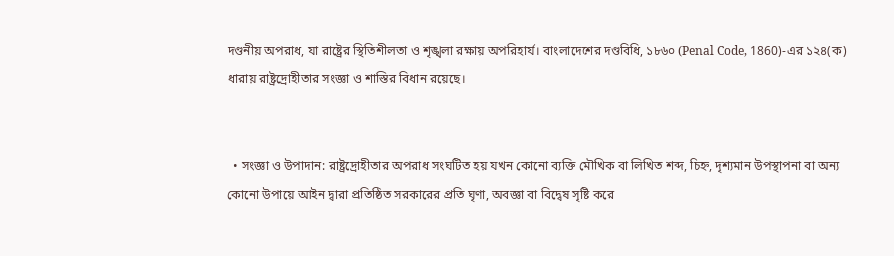দণ্ডনীয় অপরাধ, যা রাষ্ট্রের স্থিতিশীলতা ও শৃঙ্খলা রক্ষায় অপরিহার্য। বাংলাদেশের দণ্ডবিধি, ১৮৬০ (Penal Code, 1860)-এর ১২৪(ক) ধারায় রাষ্ট্রদ্রোহীতার সংজ্ঞা ও শাস্তির বিধান রয়েছে।


  • সংজ্ঞা ও উপাদান: রাষ্ট্রদ্রোহীতার অপরাধ সংঘটিত হয় যখন কোনো ব্যক্তি মৌখিক বা লিখিত শব্দ, চিহ্ন, দৃশ্যমান উপস্থাপনা বা অন্য কোনো উপায়ে আইন দ্বারা প্রতিষ্ঠিত সরকারের প্রতি ঘৃণা, অবজ্ঞা বা বিদ্বেষ সৃষ্টি করে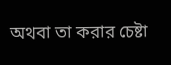অথবা তা করার চেষ্টা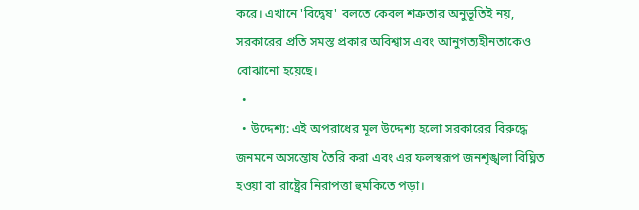করে। এখানে 'বিদ্বেষ' বলতে কেবল শত্রুতার অনুভূতিই নয়, সরকারের প্রতি সমস্ত প্রকার অবিশ্বাস এবং আনুগত্যহীনতাকেও বোঝানো হয়েছে।
  •
  • উদ্দেশ্য: এই অপরাধের মূল উদ্দেশ্য হলো সরকারের বিরুদ্ধে জনমনে অসন্তোষ তৈরি করা এবং এর ফলস্বরূপ জনশৃঙ্খলা বিঘ্নিত হওয়া বা রাষ্ট্রের নিরাপত্তা হুমকিতে পড়া।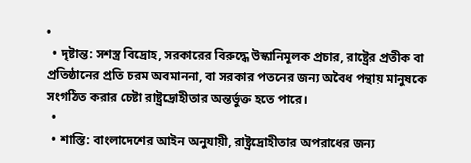•
  • দৃষ্টান্ত: সশস্ত্র বিদ্রোহ, সরকারের বিরুদ্ধে উস্কানিমূলক প্রচার, রাষ্ট্রের প্রতীক বা প্রতিষ্ঠানের প্রতি চরম অবমাননা, বা সরকার পতনের জন্য অবৈধ পন্থায় মানুষকে সংগঠিত করার চেষ্টা রাষ্ট্রদ্রোহীতার অন্তর্ভুক্ত হতে পারে।
  •
  • শাস্তি: বাংলাদেশের আইন অনুযায়ী, রাষ্ট্রদ্রোহীতার অপরাধের জন্য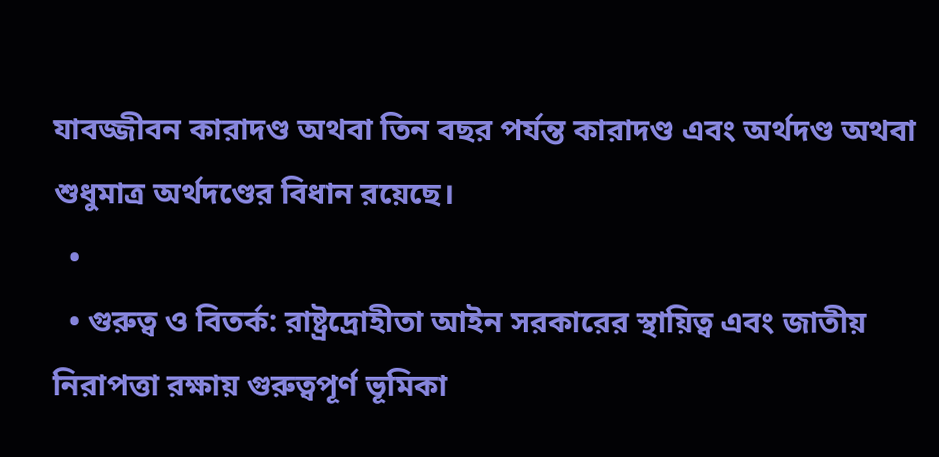যাবজ্জীবন কারাদণ্ড অথবা তিন বছর পর্যন্ত কারাদণ্ড এবং অর্থদণ্ড অথবা শুধুমাত্র অর্থদণ্ডের বিধান রয়েছে।
  •
  • গুরুত্ব ও বিতর্ক: রাষ্ট্রদ্রোহীতা আইন সরকারের স্থায়িত্ব এবং জাতীয় নিরাপত্তা রক্ষায় গুরুত্বপূর্ণ ভূমিকা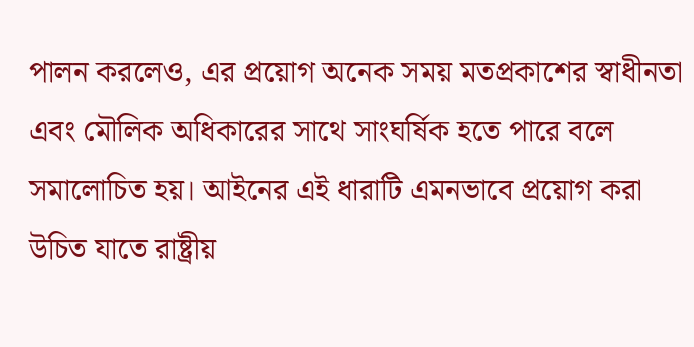পালন করলেও, এর প্রয়োগ অনেক সময় মতপ্রকাশের স্বাধীনতা এবং মৌলিক অধিকারের সাথে সাংঘর্ষিক হতে পারে বলে সমালোচিত হয়। আইনের এই ধারাটি এমনভাবে প্রয়োগ করা উচিত যাতে রাষ্ট্রীয়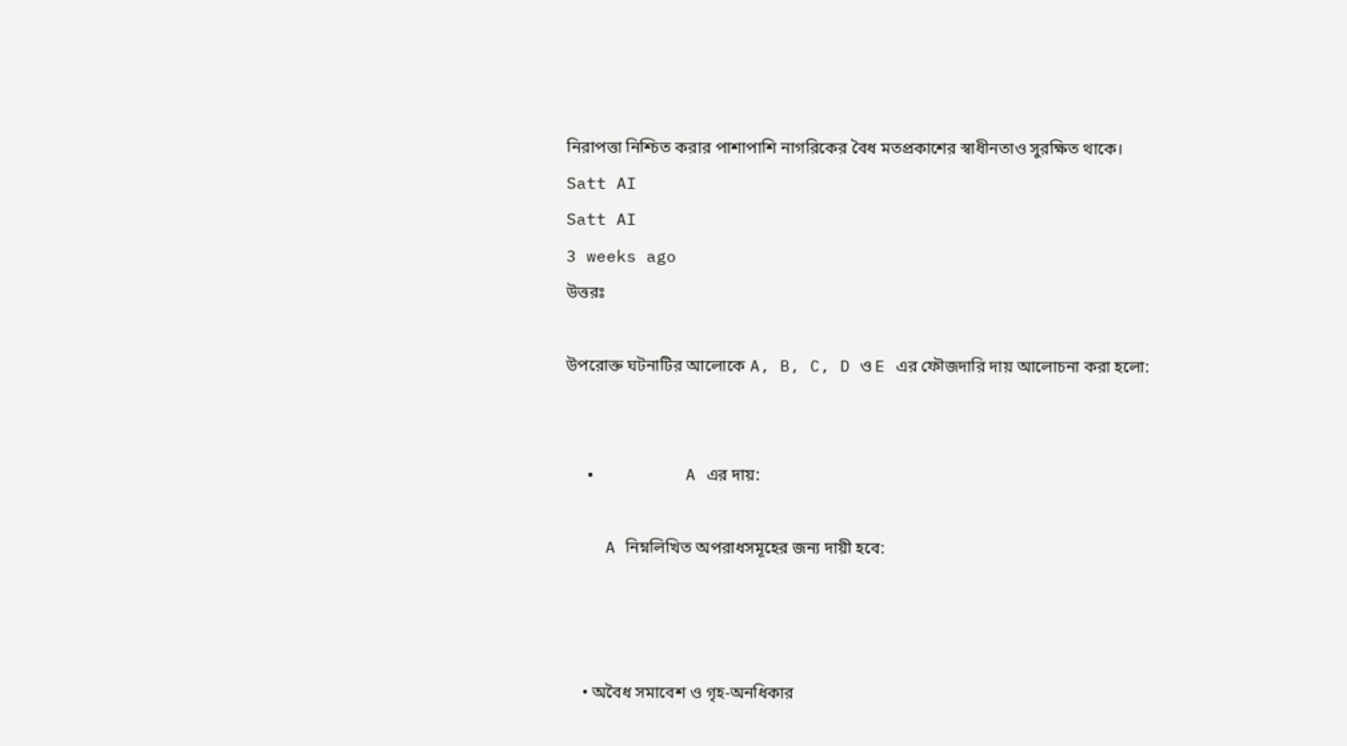নিরাপত্তা নিশ্চিত করার পাশাপাশি নাগরিকের বৈধ মতপ্রকাশের স্বাধীনতাও সুরক্ষিত থাকে।
Satt AI
Satt AI
3 weeks ago
উত্তরঃ

উপরোক্ত ঘটনাটির আলোকে A, B, C, D ও E এর ফৌজদারি দায় আলোচনা করা হলো:


  •         A এর দায়:

    A নিম্নলিখিত অপরাধসমূহের জন্য দায়ী হবে:



    • অবৈধ সমাবেশ ও গৃহ-অনধিকার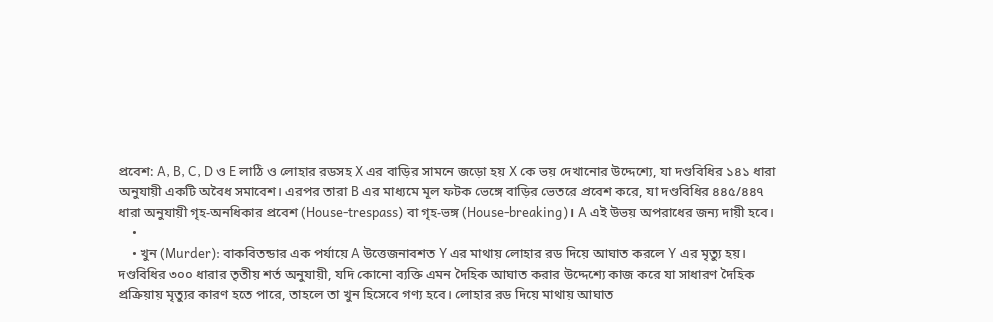প্রবেশ: A, B, C, D ও E লাঠি ও লোহার রডসহ X এর বাড়ির সামনে জড়ো হয় X কে ভয় দেখানোর উদ্দেশ্যে, যা দণ্ডবিধির ১৪১ ধারা অনুযায়ী একটি অবৈধ সমাবেশ। এরপর তারা B এর মাধ্যমে মূল ফটক ভেঙ্গে বাড়ির ভেতরে প্রবেশ করে, যা দণ্ডবিধির ৪৪৫/৪৪৭ ধারা অনুযায়ী গৃহ-অনধিকার প্রবেশ (House-trespass) বা গৃহ-ভঙ্গ (House-breaking)। A এই উভয় অপরাধের জন্য দায়ী হবে।
    •
    • খুন (Murder): বাকবিতন্ডার এক পর্যায়ে A উত্তেজনাবশত Y এর মাথায় লোহার রড দিয়ে আঘাত করলে Y এর মৃত্যু হয়। দণ্ডবিধির ৩০০ ধারার তৃতীয় শর্ত অনুযায়ী, যদি কোনো ব্যক্তি এমন দৈহিক আঘাত করার উদ্দেশ্যে কাজ করে যা সাধারণ দৈহিক প্রক্রিয়ায় মৃত্যুর কারণ হতে পারে, তাহলে তা খুন হিসেবে গণ্য হবে। লোহার রড দিয়ে মাথায় আঘাত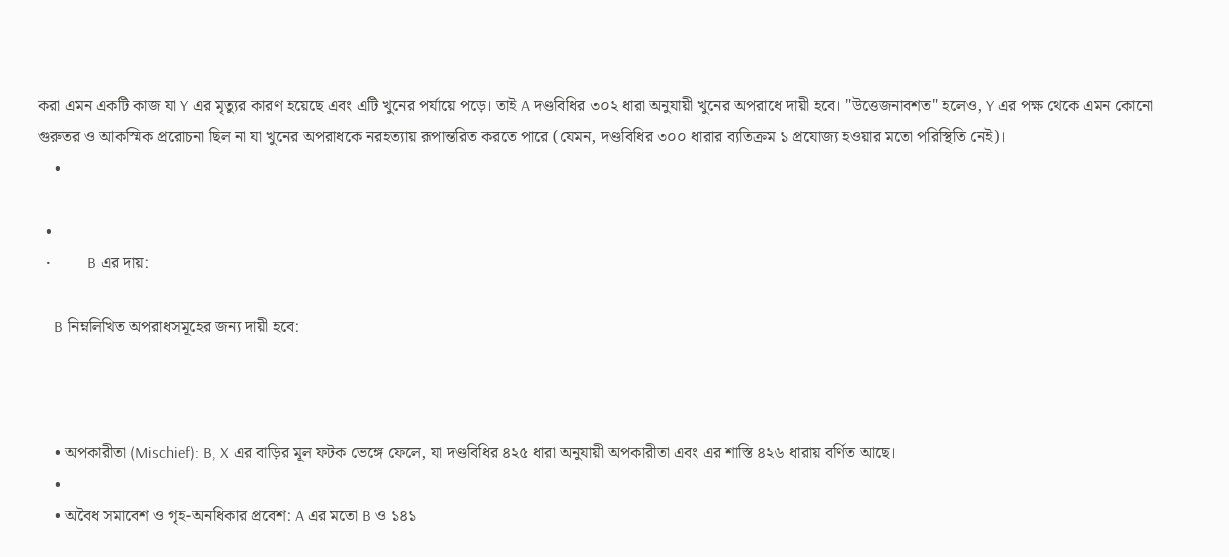করা এমন একটি কাজ যা Y এর মৃত্যুর কারণ হয়েছে এবং এটি খুনের পর্যায়ে পড়ে। তাই A দণ্ডবিধির ৩০২ ধারা অনুযায়ী খুনের অপরাধে দায়ী হবে। "উত্তেজনাবশত" হলেও, Y এর পক্ষ থেকে এমন কোনো গুরুতর ও আকস্মিক প্ররোচনা ছিল না যা খুনের অপরাধকে নরহত্যায় রূপান্তরিত করতে পারে (যেমন, দণ্ডবিধির ৩০০ ধারার ব্যতিক্রম ১ প্রযোজ্য হওয়ার মতো পরিস্থিতি নেই)।
    •

  •
  •         B এর দায়:

    B নিম্নলিখিত অপরাধসমূহের জন্য দায়ী হবে:



    • অপকারীতা (Mischief): B, X এর বাড়ির মূল ফটক ভেঙ্গে ফেলে, যা দণ্ডবিধির ৪২৫ ধারা অনুযায়ী অপকারীতা এবং এর শাস্তি ৪২৬ ধারায় বর্ণিত আছে।
    •
    • অবৈধ সমাবেশ ও গৃহ-অনধিকার প্রবেশ: A এর মতো B ও ১৪১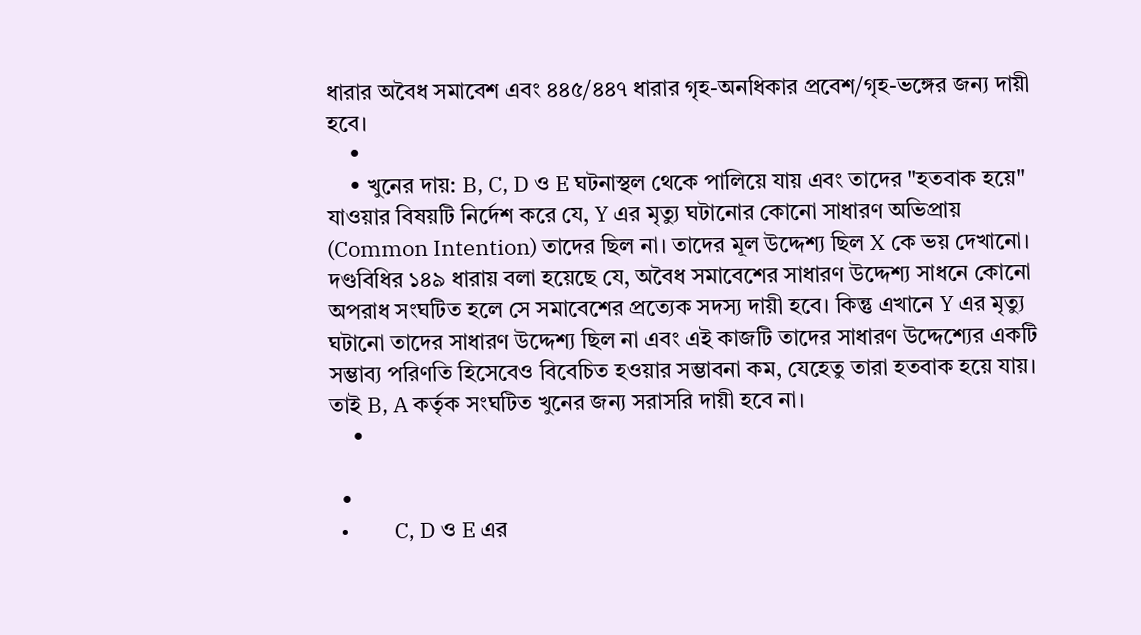ধারার অবৈধ সমাবেশ এবং ৪৪৫/৪৪৭ ধারার গৃহ-অনধিকার প্রবেশ/গৃহ-ভঙ্গের জন্য দায়ী হবে।
    •
    • খুনের দায়: B, C, D ও E ঘটনাস্থল থেকে পালিয়ে যায় এবং তাদের "হতবাক হয়ে" যাওয়ার বিষয়টি নির্দেশ করে যে, Y এর মৃত্যু ঘটানোর কোনো সাধারণ অভিপ্রায় (Common Intention) তাদের ছিল না। তাদের মূল উদ্দেশ্য ছিল X কে ভয় দেখানো। দণ্ডবিধির ১৪৯ ধারায় বলা হয়েছে যে, অবৈধ সমাবেশের সাধারণ উদ্দেশ্য সাধনে কোনো অপরাধ সংঘটিত হলে সে সমাবেশের প্রত্যেক সদস্য দায়ী হবে। কিন্তু এখানে Y এর মৃত্যু ঘটানো তাদের সাধারণ উদ্দেশ্য ছিল না এবং এই কাজটি তাদের সাধারণ উদ্দেশ্যের একটি সম্ভাব্য পরিণতি হিসেবেও বিবেচিত হওয়ার সম্ভাবনা কম, যেহেতু তারা হতবাক হয়ে যায়। তাই B, A কর্তৃক সংঘটিত খুনের জন্য সরাসরি দায়ী হবে না।
    •

  •
  •         C, D ও E এর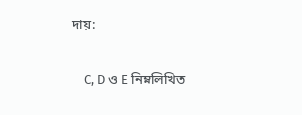দায়:

    C, D ও E নিম্নলিখিত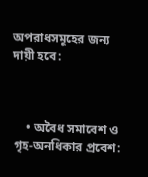অপরাধসমূহের জন্য দায়ী হবে:



    • অবৈধ সমাবেশ ও গৃহ-অনধিকার প্রবেশ: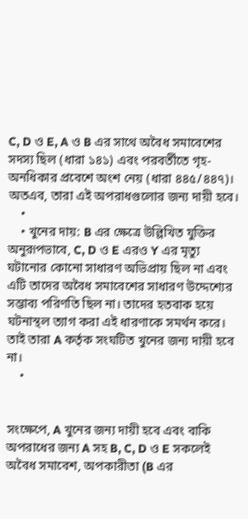C, D ও E, A ও B এর সাথে অবৈধ সমাবেশের সদস্য ছিল (ধারা ১৪১) এবং পরবর্তীতে গৃহ-অনধিকার প্রবেশে অংশ নেয় (ধারা ৪৪৫/৪৪৭)। অতএব, তারা এই অপরাধগুলোর জন্য দায়ী হবে।
    •
    • খুনের দায়: B এর ক্ষেত্রে উল্লিখিত যুক্তির অনুরূপভাবে, C, D ও E এরও Y এর মৃত্যু ঘটানোর কোনো সাধারণ অভিপ্রায় ছিল না এবং এটি তাদের অবৈধ সমাবেশের সাধারণ উদ্দেশ্যের সম্ভাব্য পরিণতি ছিল না। তাদের হতবাক হয়ে ঘটনাস্থল ত্যাগ করা এই ধারণাকে সমর্থন করে। তাই তারা A কর্তৃক সংঘটিত খুনের জন্য দায়ী হবে না।
    •


সংক্ষেপে, A খুনের জন্য দায়ী হবে এবং বাকি অপরাধের জন্য A সহ B, C, D ও E সকলেই অবৈধ সমাবেশ, অপকারীতা (B এর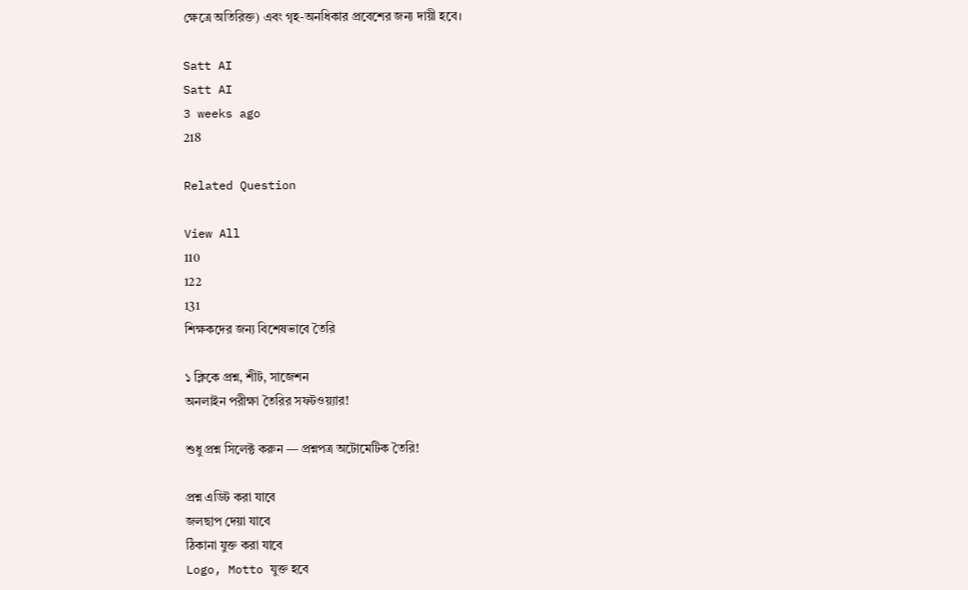ক্ষেত্রে অতিরিক্ত) এবং গৃহ-অনধিকার প্রবেশের জন্য দায়ী হবে।

Satt AI
Satt AI
3 weeks ago
218

Related Question

View All
110
122
131
শিক্ষকদের জন্য বিশেষভাবে তৈরি

১ ক্লিকে প্রশ্ন, শীট, সাজেশন
অনলাইন পরীক্ষা তৈরির সফটওয়্যার!

শুধু প্রশ্ন সিলেক্ট করুন — প্রশ্নপত্র অটোমেটিক তৈরি!

প্রশ্ন এডিট করা যাবে
জলছাপ দেয়া যাবে
ঠিকানা যুক্ত করা যাবে
Logo, Motto যুক্ত হবে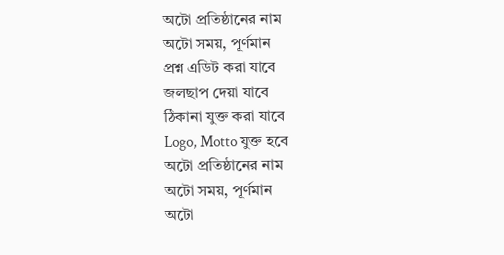অটো প্রতিষ্ঠানের নাম
অটো সময়, পূর্ণমান
প্রশ্ন এডিট করা যাবে
জলছাপ দেয়া যাবে
ঠিকানা যুক্ত করা যাবে
Logo, Motto যুক্ত হবে
অটো প্রতিষ্ঠানের নাম
অটো সময়, পূর্ণমান
অটো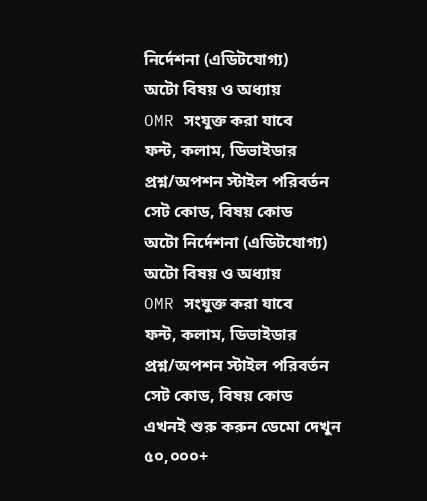নির্দেশনা (এডিটযোগ্য)
অটো বিষয় ও অধ্যায়
OMR সংযুক্ত করা যাবে
ফন্ট, কলাম, ডিভাইডার
প্রশ্ন/অপশন স্টাইল পরিবর্তন
সেট কোড, বিষয় কোড
অটো নির্দেশনা (এডিটযোগ্য)
অটো বিষয় ও অধ্যায়
OMR সংযুক্ত করা যাবে
ফন্ট, কলাম, ডিভাইডার
প্রশ্ন/অপশন স্টাইল পরিবর্তন
সেট কোড, বিষয় কোড
এখনই শুরু করুন ডেমো দেখুন
৫০,০০০+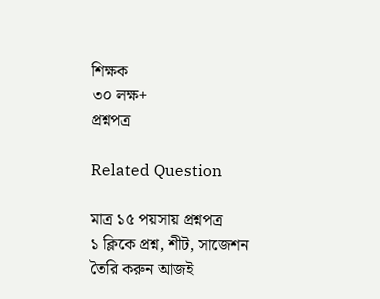শিক্ষক
৩০ লক্ষ+
প্রশ্নপত্র

Related Question

মাত্র ১৫ পয়সায় প্রশ্নপত্র
১ ক্লিকে প্রশ্ন, শীট, সাজেশন তৈরি করুন আজই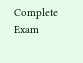Complete Exam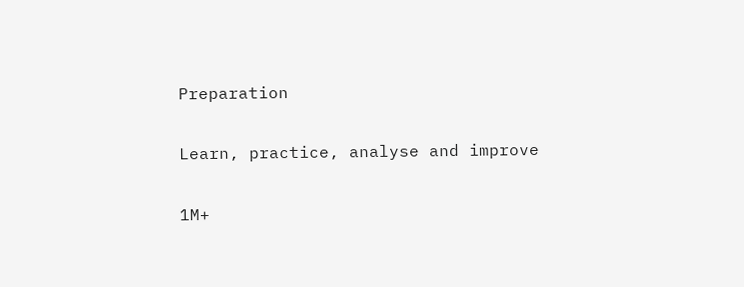Preparation

Learn, practice, analyse and improve

1M+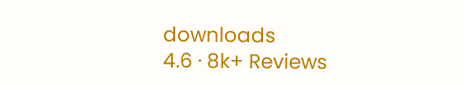downloads
4.6 · 8k+ Reviews